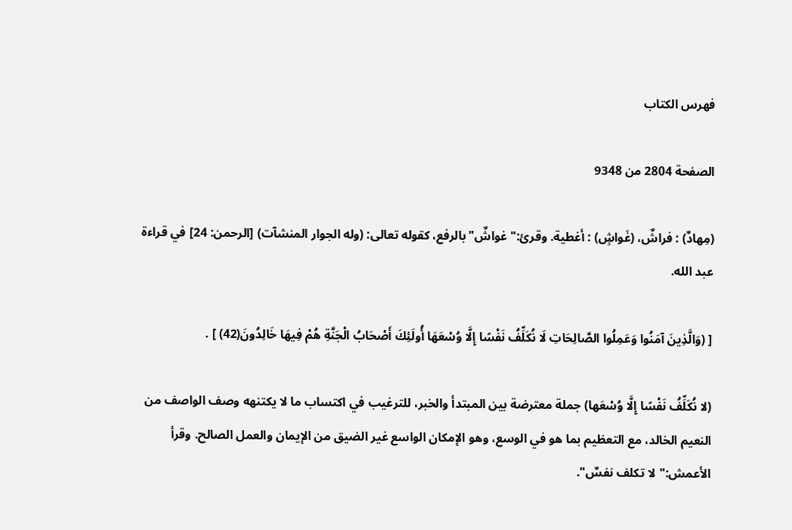فهرس الكتاب

الصفحة 2804 من 9348

(مِهادٌ) : فراشٌ، (غَواشٍ) : أغطية. وقرئ:"غواشٌ"بالرفع، كقوله تعالى: (وله الجوار المنشآت) [الرحمن: 24] في قراءة عبد الله.

[ (وَالَّذِينَ آمَنُوا وَعَمِلُوا الصَّالِحَاتِ لَا نُكَلِّفُ نَفْسًا إِلَّا وُسْعَهَا أُولَئِكَ أَصْحَابُ الْجَنَّةِ هُمْ فِيهَا خَالِدُونَ(42) ] .

(لا نُكَلِّفُ نَفْسًا إِلَّا وُسْعَها) جملة معترضة بين المبتدأ والخبر، للترغيب في اكتساب ما لا يكتنهه وصف الواصف من النعيم الخالد، مع التعظيم بما هو في الوسع، وهو الإمكان الواسع غير الضيق من الإيمان والعمل الصالح. وقرأ الأعمش:"لا تكلف نفسٌ".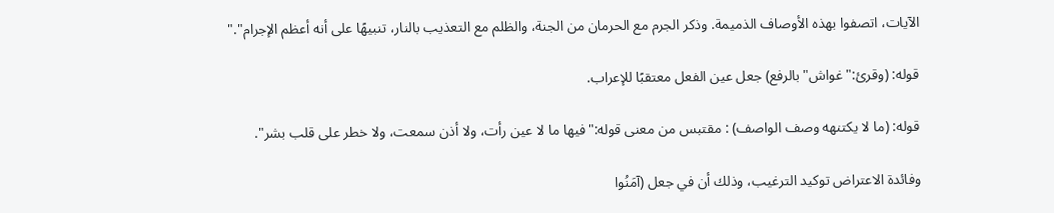الآيات، اتصفوا بهذه الأوصاف الذميمة. وذكر الجرم مع الحرمان من الجنة، والظلم مع التعذيب بالنار، تنبيهًا على أنه أعظم الإجرام"."

قوله: (وقرئ:"غواش"بالرفع) جعل عين الفعل معتقبًا للإعراب.

قوله: (ما لا يكتنهه وصف الواصف) : مقتبس من معنى قوله:"فيها ما لا عين رأت، ولا أذن سمعت، ولا خطر على قلب بشر".

وفائدة الاعتراض توكيد الترغيب، وذلك أن في جعل (آمَنُوا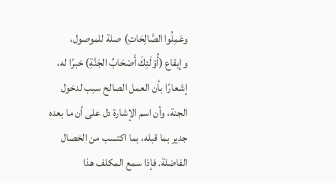وعَمِلُوا الصَّالِحَاتِ) صلة للموصول، وإيقاع (أُوْلَئِكَ أَصْحَابُ الجَنَّةِ) خبرًا له، إشعارًا بأن العمل الصالح سبب لدخول الجنة، وأن اسم الإشارة دل على أن ما بعده جدير بما قبله، بما اكتسب من الخصال الفاضلة. فإذا سمع المكلف هذا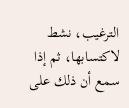الترغيب، نشط لاكتسابها، ثم إذا سمع أن ذلك على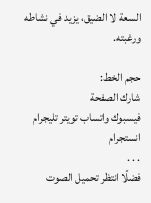السعة لا الضيق، يزيد في نشاطه ورغبته.

حجم الخط:
شارك الصفحة
فيسبوك واتساب تويتر تليجرام انستجرام
. . .
فضلًا انتظر تحميل الصوت